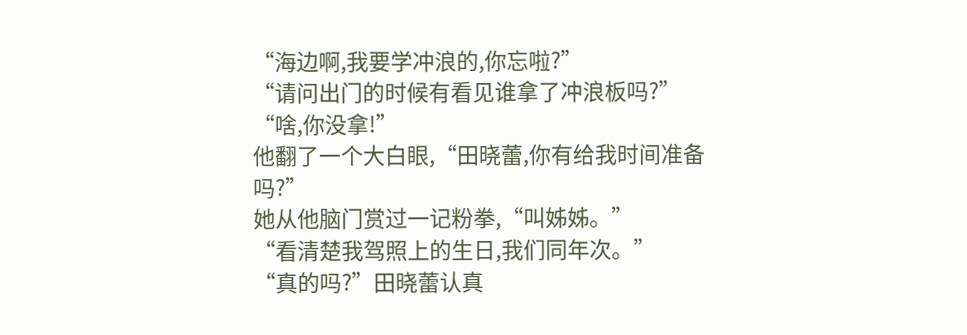“海边啊,我要学冲浪的,你忘啦?”
“请问出门的时候有看见谁拿了冲浪板吗?”
“啥,你没拿!”
他翻了一个大白眼,“田晓蕾,你有给我时间准备吗?”
她从他脑门赏过一记粉拳,“叫姊姊。”
“看清楚我驾照上的生日,我们同年次。”
“真的吗?”田晓蕾认真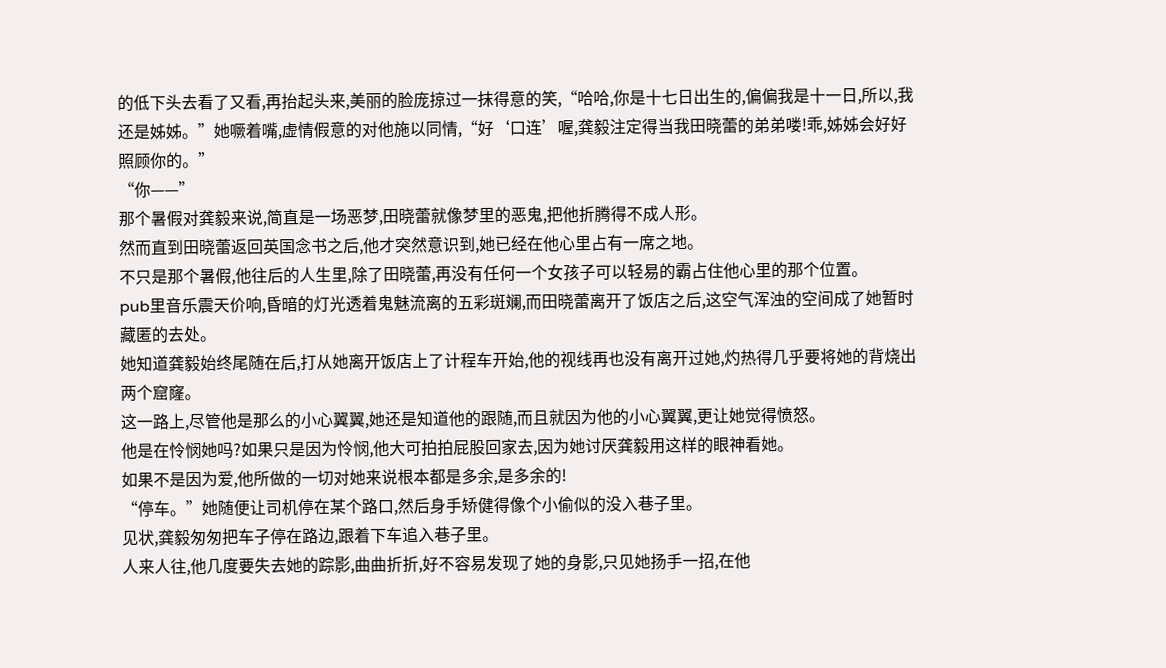的低下头去看了又看,再抬起头来,美丽的脸庞掠过一抹得意的笑,“哈哈,你是十七日出生的,偏偏我是十一日,所以,我还是姊姊。”她噘着嘴,虚情假意的对他施以同情,“好‘口连’喔,龚毅注定得当我田晓蕾的弟弟喽!乖,姊姊会好好照顾你的。”
“你——”
那个暑假对龚毅来说,简直是一场恶梦,田晓蕾就像梦里的恶鬼,把他折腾得不成人形。
然而直到田晓蕾返回英国念书之后,他才突然意识到,她已经在他心里占有一席之地。
不只是那个暑假,他往后的人生里,除了田晓蕾,再没有任何一个女孩子可以轻易的霸占住他心里的那个位置。
pub里音乐震天价响,昏暗的灯光透着鬼魅流离的五彩斑斓,而田晓蕾离开了饭店之后,这空气浑浊的空间成了她暂时藏匿的去处。
她知道龚毅始终尾随在后,打从她离开饭店上了计程车开始,他的视线再也没有离开过她,灼热得几乎要将她的背烧出两个窟窿。
这一路上,尽管他是那么的小心翼翼,她还是知道他的跟随,而且就因为他的小心翼翼,更让她觉得愤怒。
他是在怜悯她吗?如果只是因为怜悯,他大可拍拍屁股回家去,因为她讨厌龚毅用这样的眼神看她。
如果不是因为爱,他所做的一切对她来说根本都是多余,是多余的!
“停车。”她随便让司机停在某个路口,然后身手矫健得像个小偷似的没入巷子里。
见状,龚毅匆匆把车子停在路边,跟着下车追入巷子里。
人来人往,他几度要失去她的踪影,曲曲折折,好不容易发现了她的身影,只见她扬手一招,在他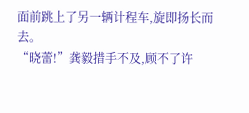面前跳上了另一辆计程车,旋即扬长而去。
“晓蕾!”龚毅措手不及,顾不了许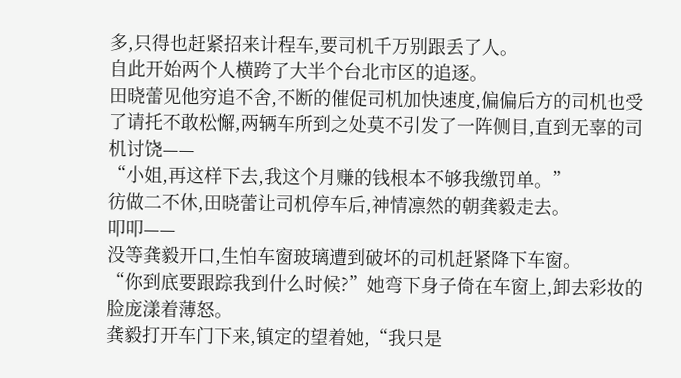多,只得也赶紧招来计程车,要司机千万别跟丢了人。
自此开始两个人横跨了大半个台北市区的追逐。
田晓蕾见他穷追不舍,不断的催促司机加快速度,偏偏后方的司机也受了请托不敢松懈,两辆车所到之处莫不引发了一阵侧目,直到无辜的司机讨饶——
“小姐,再这样下去,我这个月赚的钱根本不够我缴罚单。”
彷做二不休,田晓蕾让司机停车后,神情凛然的朝龚毅走去。
叩叩——
没等龚毅开口,生怕车窗玻璃遭到破坏的司机赶紧降下车窗。
“你到底要跟踪我到什么时候?”她弯下身子倚在车窗上,卸去彩妆的脸庞漾着薄怒。
龚毅打开车门下来,镇定的望着她,“我只是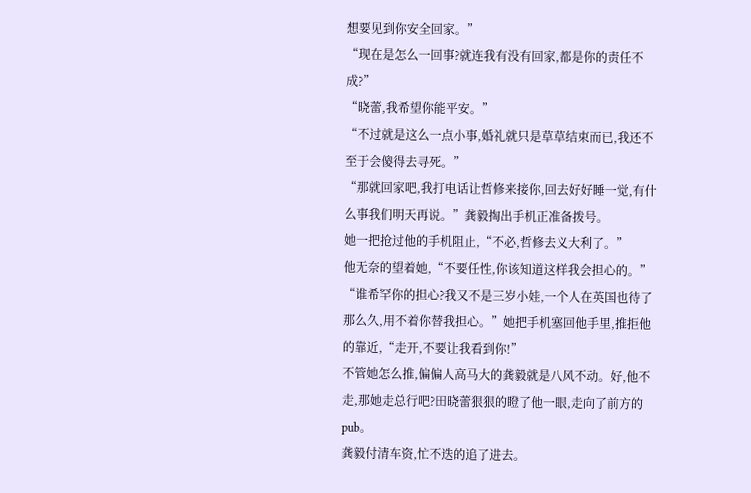想要见到你安全回家。”
“现在是怎么一回事?就连我有没有回家,都是你的责任不成?”
“晓蕾,我希望你能平安。”
“不过就是这么一点小事,婚礼就只是草草结束而已,我还不至于会傻得去寻死。”
“那就回家吧,我打电话让哲修来接你,回去好好睡一觉,有什么事我们明天再说。”龚毅掏出手机正准备拨号。
她一把抢过他的手机阻止,“不必,哲修去义大利了。”
他无奈的望着她,“不要任性,你该知道这样我会担心的。”
“谁希罕你的担心?我又不是三岁小娃,一个人在英国也待了那么久,用不着你替我担心。”她把手机塞回他手里,推拒他的靠近,“走开,不要让我看到你!”
不管她怎么推,偏偏人高马大的龚毅就是八风不动。好,他不走,那她走总行吧?田晓蕾狠狠的瞪了他一眼,走向了前方的pub。
龚毅付清车资,忙不迭的追了进去。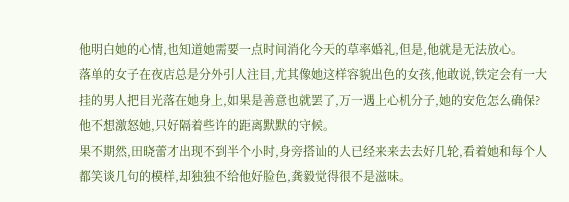他明白她的心情,也知道她需要一点时间消化今天的草率婚礼,但是,他就是无法放心。
落单的女子在夜店总是分外引人注目,尤其像她这样容貌出色的女孩,他敢说,铁定会有一大挂的男人把目光落在她身上,如果是善意也就罢了,万一遇上心机分子,她的安危怎么确保?
他不想激怒她,只好隔着些许的距离默默的守候。
果不期然,田晓蕾才出现不到半个小时,身旁搭讪的人已经来来去去好几轮,看着她和每个人都笑谈几句的模样,却独独不给他好脸色,龚毅觉得很不是滋味。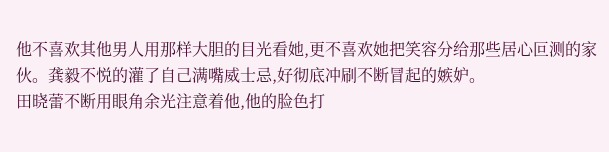他不喜欢其他男人用那样大胆的目光看她,更不喜欢她把笑容分给那些居心叵测的家伙。龚毅不悦的灌了自己满嘴威士忌,好彻底冲刷不断冒起的嫉妒。
田晓蕾不断用眼角余光注意着他,他的脸色打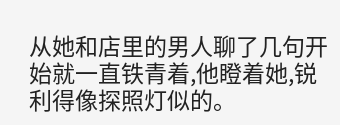从她和店里的男人聊了几句开始就一直铁青着,他瞪着她,锐利得像探照灯似的。